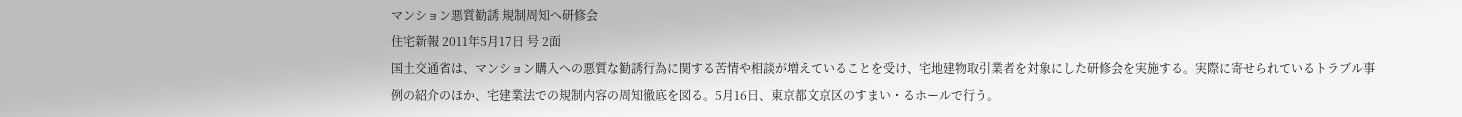マンション悪質勧誘 規制周知へ研修会
住宅新報 2011年5月17日 号 2面
国土交通省は、マンション購入への悪質な勧誘行為に関する苦情や相談が増えていることを受け、宅地建物取引業者を対象にした研修会を実施する。実際に寄せられているトラブル事例の紹介のほか、宅建業法での規制内容の周知徹底を図る。5月16日、東京都文京区のすまい・るホールで行う。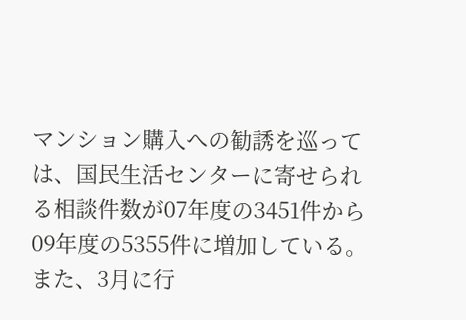マンション購入への勧誘を巡っては、国民生活センターに寄せられる相談件数が07年度の3451件から09年度の5355件に増加している。
また、3月に行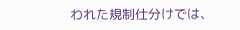われた規制仕分けでは、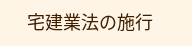宅建業法の施行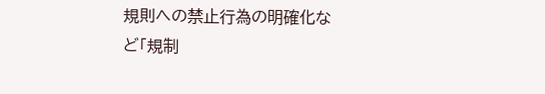規則への禁止行為の明確化など「規制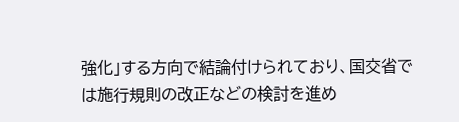強化」する方向で結論付けられており、国交省では施行規則の改正などの検討を進め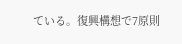ている。復興構想で7原則